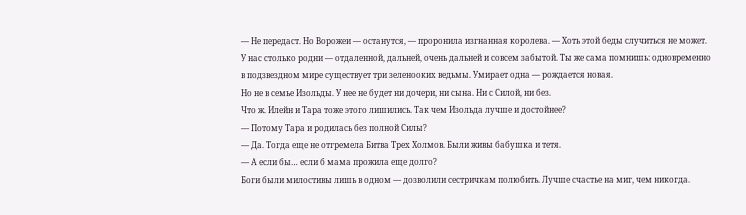— Не передаст. Но Ворожеи — останутся, — проронила изгнанная королева. — Хоть этой беды случиться не может. У нас столько родни — отдаленной, дальней, очень дальней и совсем забытой. Ты же сама помнишь: одновременно в подзвездном мире существует три зеленооких ведьмы. Умирает одна — рождается новая.
Но не в семье Изольды. У нее не будет ни дочери, ни сына. Ни с Силой, ни без.
Что ж. Илейн и Тара тоже этого лишились. Так чем Изольда лучше и достойнее?
— Потому Тара и родилась без полной Силы?
— Да. Тогда еще не отгремела Битва Трех Холмов. Были живы бабушка и тетя.
— А если бы… если б мама прожила еще долго?
Боги были милостивы лишь в одном — дозволили сестричкам полюбить. Лучше счастье на миг, чем никогда.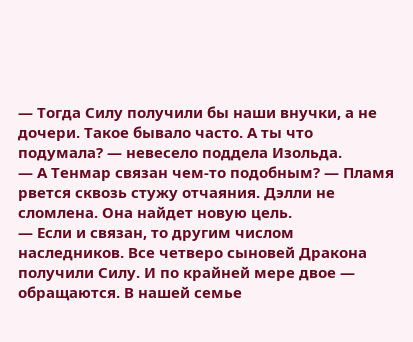— Тогда Силу получили бы наши внучки, а не дочери. Такое бывало часто. А ты что подумала? — невесело поддела Изольда.
— А Тенмар связан чем-то подобным? — Пламя рвется сквозь стужу отчаяния. Дэлли не сломлена. Она найдет новую цель.
— Если и связан, то другим числом наследников. Все четверо сыновей Дракона получили Силу. И по крайней мере двое — обращаются. В нашей семье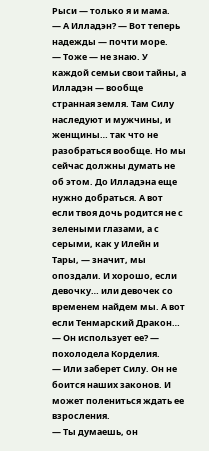Рыси — только я и мама.
— А Илладэн? — Вот теперь надежды — почти море.
— Тоже — не знаю. У каждой семьи свои тайны, а Илладэн — вообще странная земля. Там Силу наследуют и мужчины, и женщины… так что не разобраться вообще. Но мы сейчас должны думать не об этом. До Илладэна еще нужно добраться. А вот если твоя дочь родится не с зелеными глазами, а с серыми, как у Илейн и Тары, — значит, мы опоздали. И хорошо, если девочку… или девочек со временем найдем мы. А вот если Тенмарский Дракон…
— Он использует ее? — похолодела Корделия.
— Или заберет Силу. Он не боится наших законов. И может полениться ждать ее взросления.
— Ты думаешь, он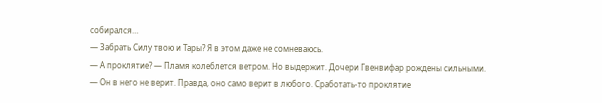собирался…
— Забрать Силу твою и Тары? Я в этом даже не сомневаюсь.
— А проклятие? — Пламя колеблется ветром. Но выдержит. Дочери Гвенвифар рождены сильными.
— Он в него не верит. Правда, оно само верит в любого. Сработать-то проклятие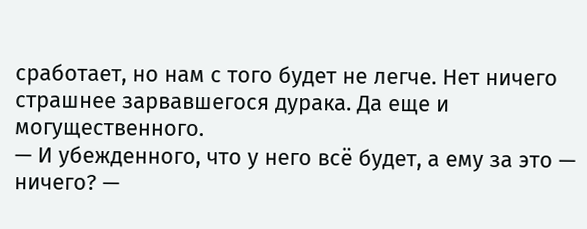сработает, но нам с того будет не легче. Нет ничего страшнее зарвавшегося дурака. Да еще и могущественного.
— И убежденного, что у него всё будет, а ему за это — ничего? —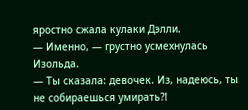яростно сжала кулаки Дэлли.
— Именно, — грустно усмехнулась Изольда.
— Ты сказала: девочек. Из, надеюсь, ты не собираешься умирать⁈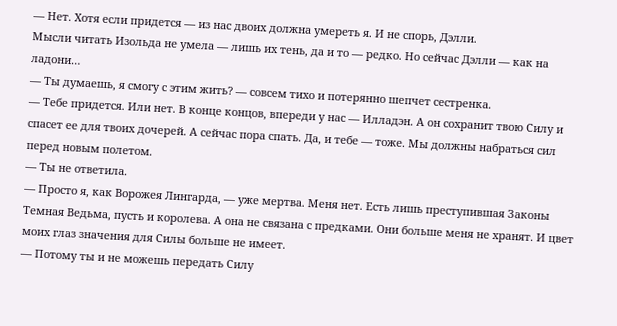— Нет. Хотя если придется — из нас двоих должна умереть я. И не спорь, Дэлли.
Мысли читать Изольда не умела — лишь их тень, да и то — редко. Но сейчас Дэлли — как на ладони…
— Ты думаешь, я смогу с этим жить? — совсем тихо и потерянно шепчет сестренка.
— Тебе придется. Или нет. В конце концов, впереди у нас — Илладэн. А он сохранит твою Силу и спасет ее для твоих дочерей. А сейчас пора спать. Да, и тебе — тоже. Мы должны набраться сил перед новым полетом.
— Ты не ответила.
— Просто я, как Ворожея Лингарда, — уже мертва. Меня нет. Есть лишь преступившая Законы Темная Ведьма, пусть и королева. А она не связана с предками. Они больше меня не хранят. И цвет моих глаз значения для Силы больше не имеет.
— Потому ты и не можешь передать Силу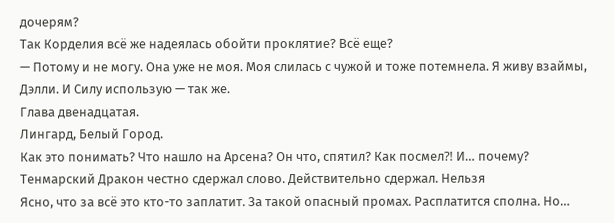дочерям?
Так Корделия всё же надеялась обойти проклятие? Всё еще?
— Потому и не могу. Она уже не моя. Моя слилась с чужой и тоже потемнела. Я живу взаймы, Дэлли. И Силу использую — так же.
Глава двенадцатая.
Лингард, Белый Город.
Как это понимать? Что нашло на Арсена? Он что, спятил? Как посмел⁈ И… почему?
Тенмарский Дракон честно сдержал слово. Действительно сдержал. Нельзя
Ясно, что за всё это кто-то заплатит. За такой опасный промах. Расплатится сполна. Но…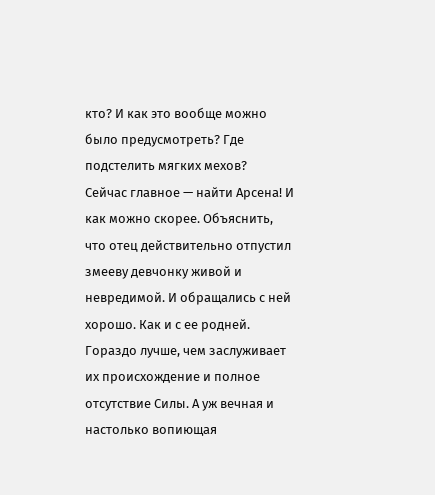кто? И как это вообще можно было предусмотреть? Где подстелить мягких мехов?
Сейчас главное — найти Арсена! И как можно скорее. Объяснить, что отец действительно отпустил змееву девчонку живой и невредимой. И обращались с ней хорошо. Как и с ее родней. Гораздо лучше, чем заслуживает их происхождение и полное отсутствие Силы. А уж вечная и настолько вопиющая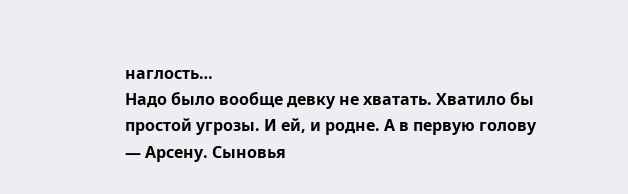наглость…
Надо было вообще девку не хватать. Хватило бы простой угрозы. И ей, и родне. А в первую голову — Арсену. Сыновья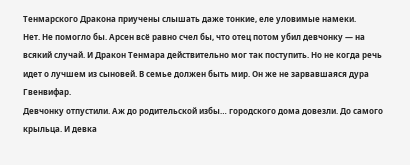Тенмарского Дракона приучены слышать даже тонкие, еле уловимые намеки.
Нет. Не помогло бы. Арсен всё равно счел бы, что отец потом убил девчонку — на всякий случай. И Дракон Тенмара действительно мог так поступить. Но не когда речь идет о лучшем из сыновей. В семье должен быть мир. Он же не зарвавшаяся дура Гвенвифар.
Девчонку отпустили. Аж до родительской избы… городского дома довезли. До самого крыльца. И девка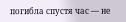погибла спустя час — не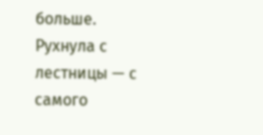больше. Рухнула с лестницы — с самого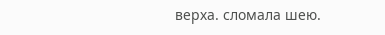верха. сломала шею.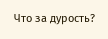Что за дурость?